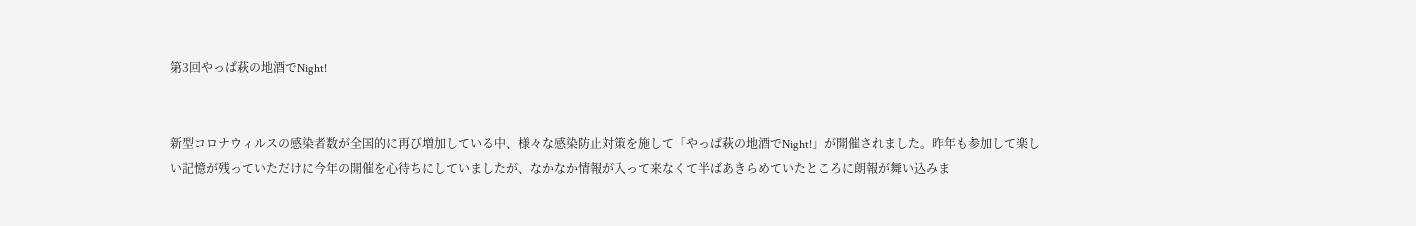第3回やっぱ萩の地酒でNight!


新型コロナウィルスの感染者数が全国的に再び増加している中、様々な感染防止対策を施して「やっぱ萩の地酒でNight!」が開催されました。昨年も参加して楽しい記憶が残っていただけに今年の開催を心待ちにしていましたが、なかなか情報が入って来なくて半ばあきらめていたところに朗報が舞い込みま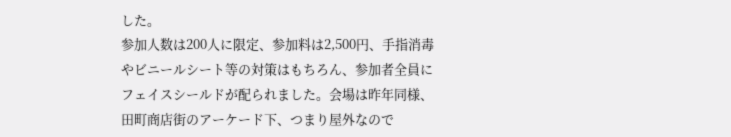した。
参加人数は200人に限定、参加料は2,500円、手指消毒やビニールシート等の対策はもちろん、参加者全員にフェイスシールドが配られました。会場は昨年同様、田町商店街のアーケード下、つまり屋外なので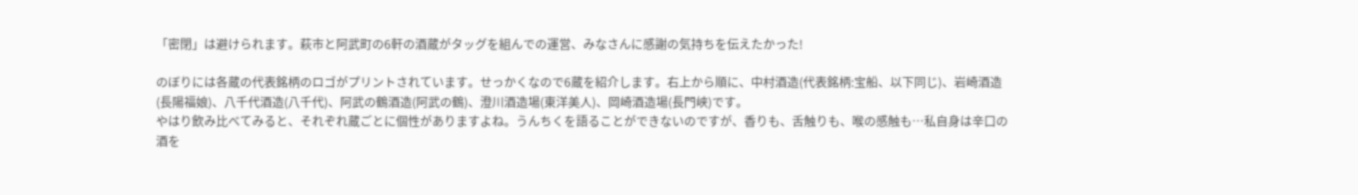「密閉」は避けられます。萩市と阿武町の6軒の酒蔵がタッグを組んでの運営、みなさんに感謝の気持ちを伝えたかった!

のぼりには各蔵の代表銘柄のロゴがプリントされています。せっかくなので6蔵を紹介します。右上から順に、中村酒造(代表銘柄:宝船、以下同じ)、岩崎酒造(長陽福娘)、八千代酒造(八千代)、阿武の鶴酒造(阿武の鶴)、澄川酒造場(東洋美人)、岡崎酒造場(長門峡)です。
やはり飲み比べてみると、それぞれ蔵ごとに個性がありますよね。うんちくを語ることができないのですが、香りも、舌触りも、喉の感触も…私自身は辛口の酒を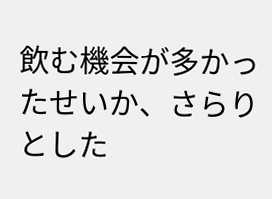飲む機会が多かったせいか、さらりとした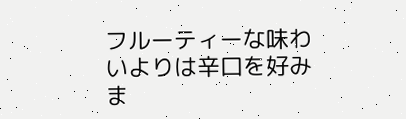フルーティーな味わいよりは辛口を好みま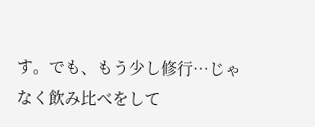す。でも、もう少し修行…じゃなく飲み比べをして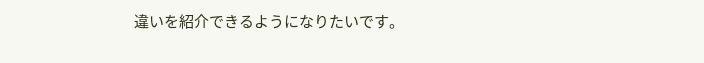違いを紹介できるようになりたいです。